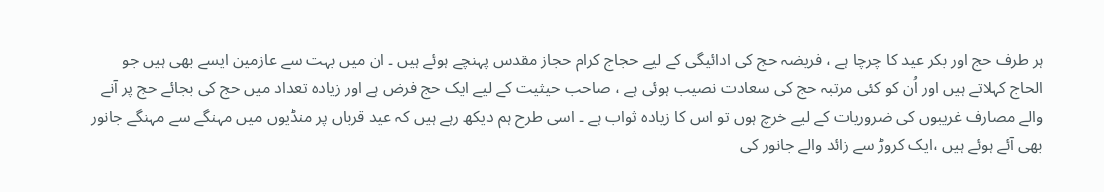ہر طرف حج اور بکر عید کا چرچا ہے ، فریضہ حج کی ادائیگی کے لیے حجاج کرام حجاز مقدس پہنچے ہوئے ہیں ۔ ان میں بہت سے عازمین ایسے بھی ہیں جو الحاج کہلاتے ہیں اور اُن کو کئی مرتبہ حج کی سعادت نصیب ہوئی ہے ، صاحب حیثیت کے لیے ایک حج فرض ہے اور زیادہ تعداد میں حج کی بجائے حج پر آنے والے مصارف غریبوں کی ضروریات کے لیے خرچ ہوں تو اس کا زیادہ ثواب ہے ۔ اسی طرح ہم دیکھ رہے ہیں کہ عید قرباں پر منڈیوں میں مہنگے سے مہنگے جانور بھی آئے ہوئے ہیں ،ایک کروڑ سے زائد والے جانور کی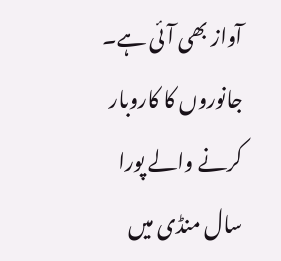آواز بھی آئی ہے۔ جانوروں کا کاروبار کرنے والے پورا سال منڈی میں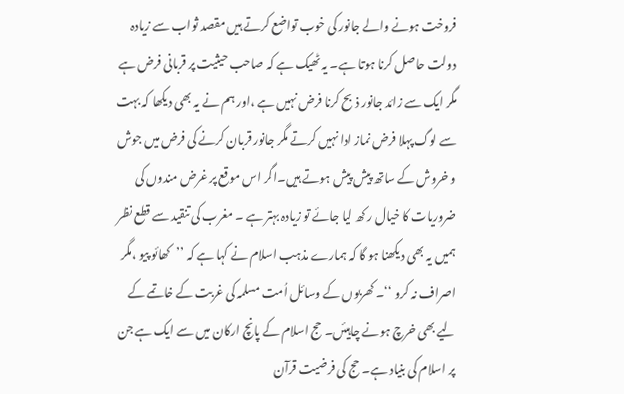فروخت ہونے والے جانور کی خوب تواضع کرتے ہیں مقصد ثواب سے زیادہ دولت حاصل کرنا ہوتا ہے۔ یہ ٹھیک ہے کہ صاحب حیثیت پر قربانی فرض ہے مگر ایک سے زائد جانور ذبح کرنا فرض نہیں ہے ،اور ہم نے یہ بھی دیکھا کہ بہت سے لوگ پہلا فرض نماز ادا نہیں کرتے مگر جانور قربان کرنے کی فرض میں جوش و خروش کے ساتھ پیش پیش ہوتے ہیں۔اگر اس موقع پر غرض مندوں کی ضروریات کا خیال ر کھ لیا جائے تو زیادہ بہتر ہے ۔ مغرب کی تنقید سے قطع نظر ہمیں یہ بھی دیکھنا ہو گا کہ ہمارے مذہب اسلام نے کہا ہے کہ ’’کھائو پیو ،مگر اصراف نہ کرو ‘‘۔ کھربوں کے وسائل اُمت مسلمہ کی غربت کے خاتمے کے لیے بھی خرچ ہونے چاہیئں۔ حج اسلام کے پانچ ارکان میں سے ایک ہے جن پر اسلام کی بنیاد ہے۔ حج کی فرضیت قرآن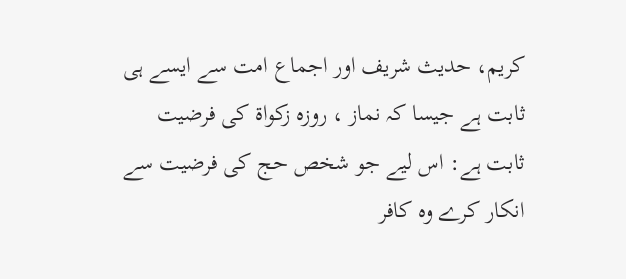کریم، حدیث شریف اور اجماع امت سے ایسے ہی ثابت ہے جیسا کہ نماز ، روزہ زکواۃ کی فرضیت ثابت ہے: اس لیے جو شخص حج کی فرضیت سے انکار کرے وہ کافر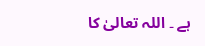ہے ۔ اللہ تعالیٰ کا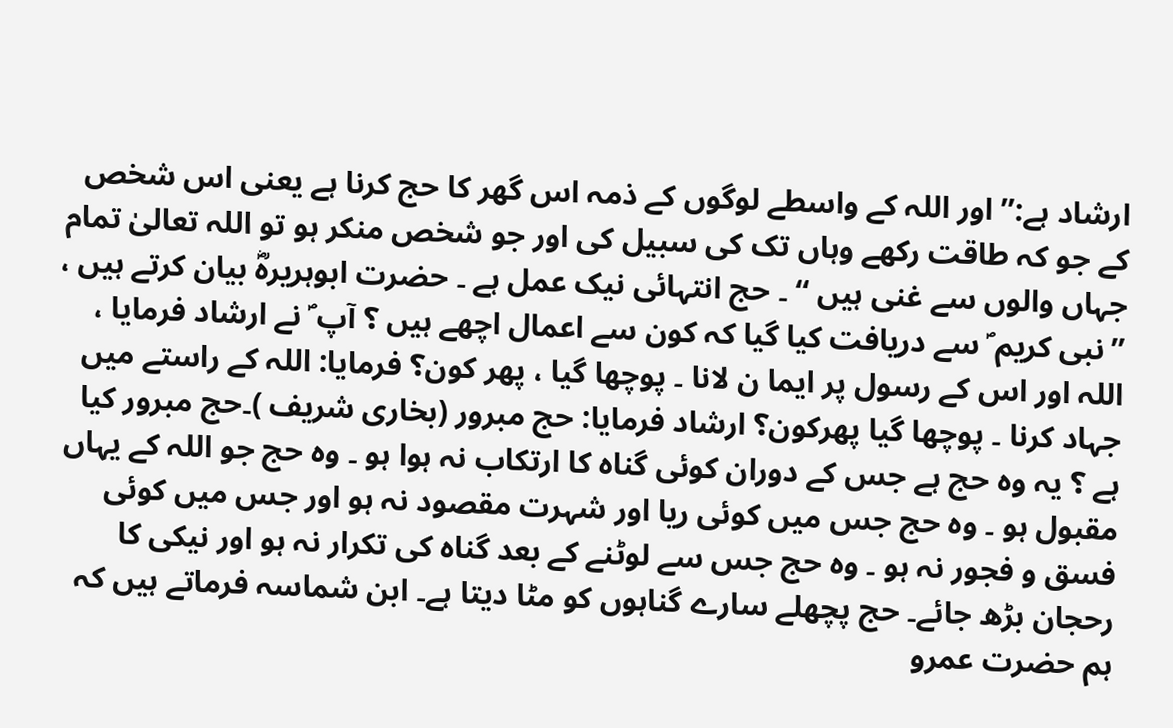ارشاد ہے:’’ اور اللہ کے واسطے لوگوں کے ذمہ اس گھر کا حج کرنا ہے یعنی اس شخص کے جو کہ طاقت رکھے وہاں تک کی سبیل کی اور جو شخص منکر ہو تو اللہ تعالیٰ تمام جہاں والوں سے غنی ہیں ‘‘ ۔ حج انتہائی نیک عمل ہے ۔ حضرت ابوہریرہؓ بیان کرتے ہیں ، ’’نبی کریم ؐ سے دریافت کیا گیا کہ کون سے اعمال اچھے ہیں ؟ آپ ؐ نے ارشاد فرمایا ، اللہ اور اس کے رسول پر ایما ن لانا ۔ پوچھا گیا ، پھر کون؟ فرمایا: اللہ کے راستے میں جہاد کرنا ۔ پوچھا گیا پھرکون؟ ارشاد فرمایا: حج مبرور (بخاری شریف )۔حج مبرور کیا ہے ؟ یہ وہ حج ہے جس کے دوران کوئی گناہ کا ارتکاب نہ ہوا ہو ۔ وہ حج جو اللہ کے یہاں مقبول ہو ۔ وہ حج جس میں کوئی ریا اور شہرت مقصود نہ ہو اور جس میں کوئی فسق و فجور نہ ہو ۔ وہ حج جس سے لوٹنے کے بعد گناہ کی تکرار نہ ہو اور نیکی کا رحجان بڑھ جائے۔ حج پچھلے سارے گناہوں کو مٹا دیتا ہے۔ ابن شماسہ فرماتے ہیں کہ ہم حضرت عمرو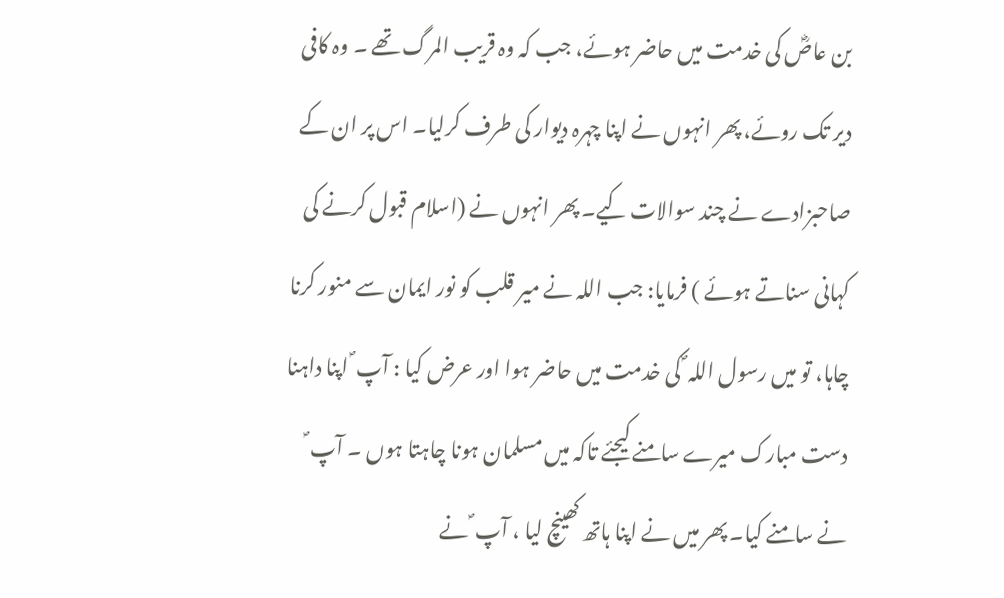بن عاصؓ کی خدمت میں حاضر ہوئے، جب کہ وہ قریب المرگ تھے ۔ وہ کافی دیر تک روئے، پھر انہوں نے اپنا چہرہ دیوار کی طرف کرلیا۔ اس پر ان کے صاحبزادے نے چند سوالات کیے۔ پھر انہوں نے (اسلام قبول کرنے کی کہانی سناتے ہوئے ) فرمایا: جب اللہ نے میر قلب کو نور ایمان سے منور کرنا چاہا، تو میں رسول اللہ ؐ کی خدمت میں حاضر ہوا اور عرض کیا : آپ ؐ اپنا داہنا دست مبارک میرے سامنے کیجئے تاکہ میں مسلمان ہونا چاہتا ہوں ۔ آپ ؐ نے سامنے کیا۔ پھر میں نے اپنا ہاتھ کھینچ لیا ، آپ ؐ نے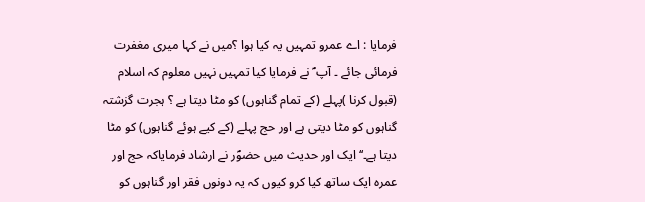فرمایا : اے عمرو تمہیں یہ کیا ہوا ؟میں نے کہا میری مغفرت فرمائی جائے ۔ آپ ؐ نے فرمایا کیا تمہیں نہیں معلوم کہ اسلام (قبول کرنا )پہلے (کے تمام گناہوں) کو مٹا دیتا ہے ؟ ہجرت گزشتہ گناہوں کو مٹا دیتی ہے اور حج پہلے (کے کیے ہوئے گناہوں) کو مٹا دیتا ہے۔‘‘ ایک اور حدیث میں حضوؐر نے ارشاد فرمایاکہ حج اور عمرہ ایک ساتھ کیا کرو کیوں کہ یہ دونوں فقر اور گناہوں کو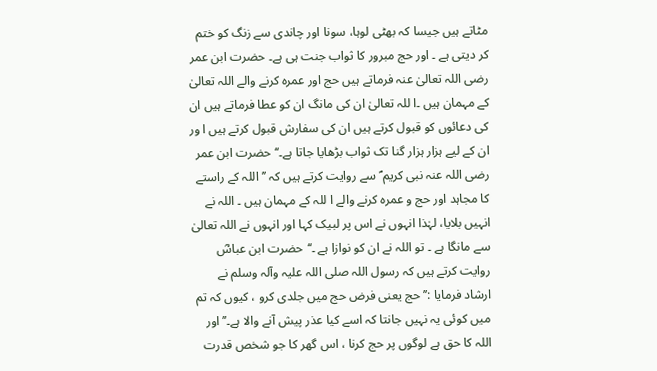مٹاتے ہیں جیسا کہ بھٹی لوہا، سونا اور چاندی سے زنگ کو ختم کر دیتی ہے ۔ اور حج مبرور کا ثواب جنت ہی ہے۔ حضرت ابن عمر رضی اللہ تعالیٰ عنہ فرماتے ہیں حج اور عمرہ کرنے والے اللہ تعالیٰ کے مہمان ہیں ۔ا للہ تعالیٰ ان کی مانگ ان کو عطا فرماتے ہیں ان کی دعائوں کو قبول کرتے ہیں ان کی سفارش قبول کرتے ہیں ا ور ان کے لیے ہزار ہزار گنا تک ثواب بڑھایا جاتا ہے۔‘‘ حضرت ابن عمر رضی اللہ عنہ نبی کریم ؐ سے روایت کرتے ہیں کہ ’’اللہ کے راستے کا مجاہد اور حج و عمرہ کرنے والے ا للہ کے مہمان ہیں ۔ اللہ نے انہیں بلایا، لہٰذا انہوں نے اس پر لبیک کہا اور انہوں نے اللہ تعالیٰ سے مانگا ہے ۔ تو اللہ نے ان کو نوازا ہے ۔‘‘حضرت ابن عباسؓ روایت کرتے ہیں کہ رسول اللہ صلی اللہ علیہ وآلہ وسلم نے ارشاد فرمایا :’’حج یعنی فرض حج میں جلدی کرو ، کیوں کہ تم میں کوئی یہ نہیں جانتا کہ اسے کیا عذر پیش آنے والا ہے۔’’اور اللہ کا حق ہے لوگوں پر حج کرنا ، اس گھر کا جو شخص قدرت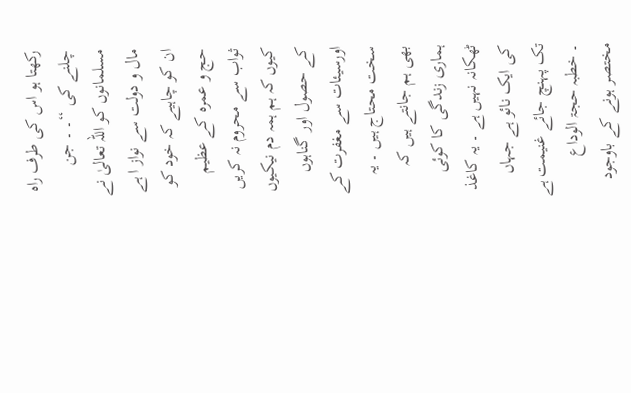رکھتا ہو اس کی طرف راہ چلنے کی ‘‘۔ ۔ جن مسلمانوں کو اللہ تعالیٰ نے مال و دولت سے نواز ا ہے ان کو چاہیے کہ خود کو حج و عمرہ کے عظیم ثواب سے محروم نہ کریں کیوں کہ ہم ہمہ دم نیکیوں کے حصول اور گناہوں اورسیئات سے مغفرت کے سخت محتاج ہیں ۔ یہ بھی ہم جانتے ہیں کہ ہماری زندگی کا کوئی ٹھکانہ نہیں ہے ۔ یہ کاغذ کی ایک نائو ہے جہاں تک پہنچ جائے غنیمت ہے ۔ خطبہ حجۃ الوداع مختصر ہونے کے باوجود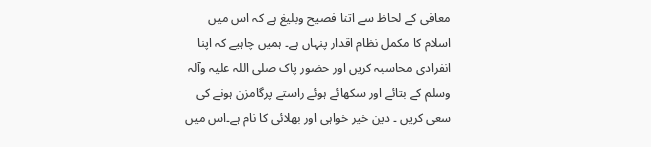معافی کے لحاظ سے اتنا فصیح وبلیغ ہے کہ اس میں اسلام کا مکمل نظام اقدار پنہاں ہے۔ ہمیں چاہیے کہ اپنا انفرادی محاسبہ کریں اور حضور پاک صلی اللہ علیہ وآلہ وسلم کے بتائے اور سکھائے ہوئے راستے پرگامزن ہونے کی سعی کریں ۔ دین خیر خواہی اور بھلائی کا نام ہے۔اس میں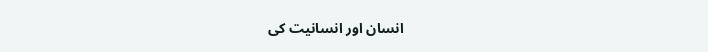انسان اور انسانیت کی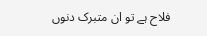فلاح ہے تو ان متبرک دنوں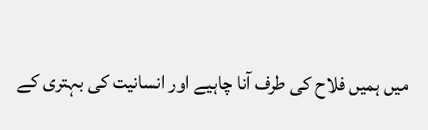میں ہمیں فلاح کی طرف آنا چاہیے اور انسانیت کی بہتری کے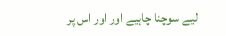لیے سوچنا چاہیے اور اور اس پر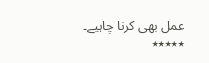عمل بھی کرنا چاہیے۔ ٭٭٭٭٭